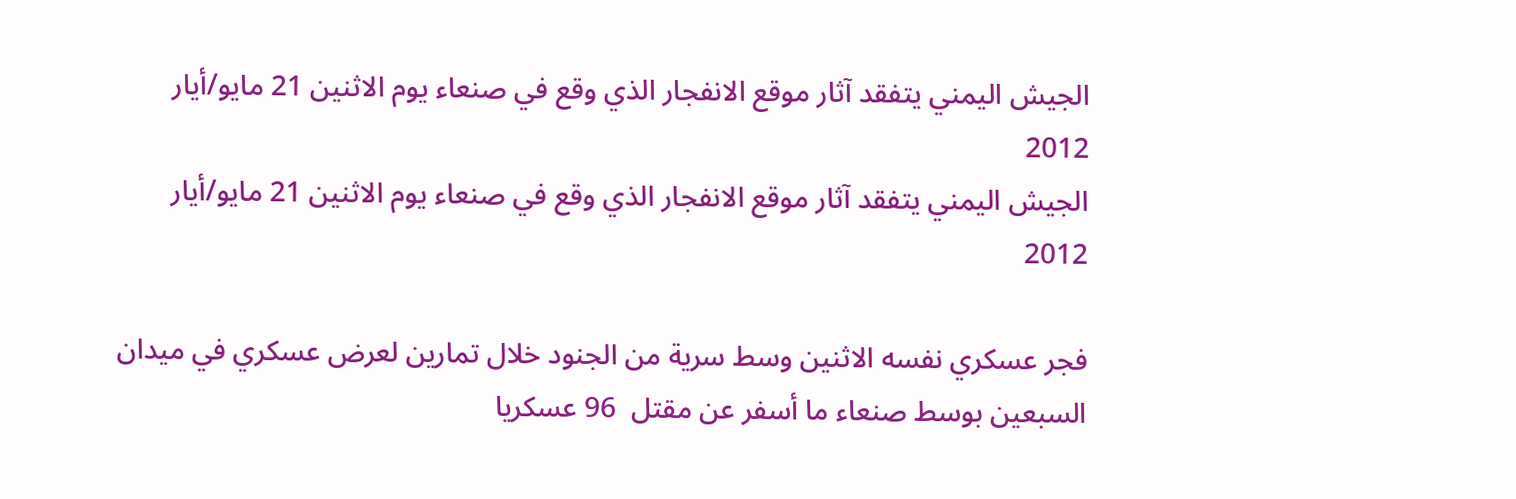الجيش اليمني يتفقد آثار موقع الانفجار الذي وقع في صنعاء يوم الاثنين 21 مايو/أيار 2012
الجيش اليمني يتفقد آثار موقع الانفجار الذي وقع في صنعاء يوم الاثنين 21 مايو/أيار 2012

فجر عسكري نفسه الاثنين وسط سرية من الجنود خلال تمارين لعرض عسكري في ميدان السبعين بوسط صنعاء ما أسفر عن مقتل  96 عسكريا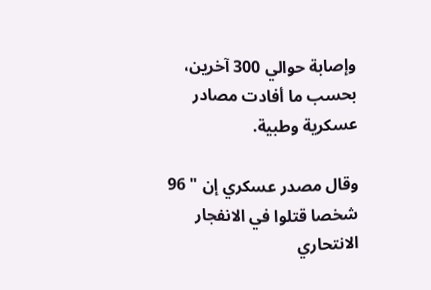وإصابة حوالي 300 آخرين، بحسب ما أفادت مصادر عسكرية وطبية.

وقال مصدر عسكري إن " 96 شخصا قتلوا في الانفجار الانتحاري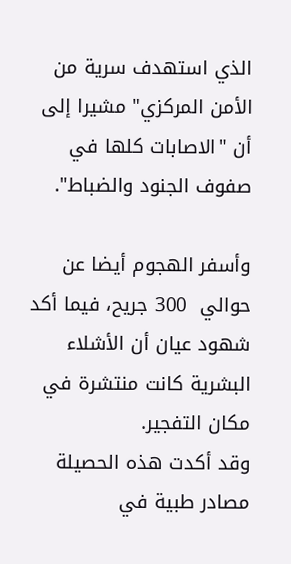الذي استهدف سرية من الأمن المركزي" مشيرا إلى أن "الاصابات كلها في صفوف الجنود والضباط".

وأسفر الهجوم أيضا عن حوالي  300 جريح، فيما أكد شهود عيان أن الأشلاء البشرية كانت منتشرة في مكان التفجير.
وقد أكدت هذه الحصيلة مصادر طبية في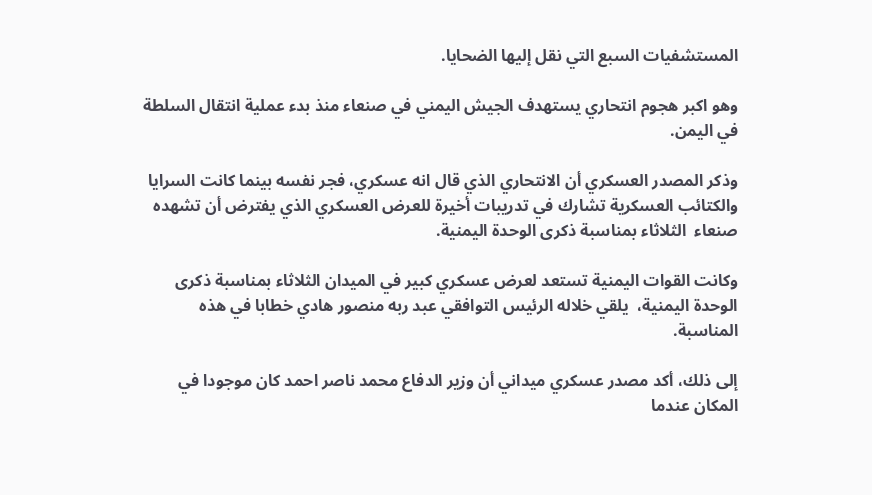المستشفيات السبع التي نقل إليها الضحايا.

وهو اكبر هجوم انتحاري يستهدف الجيش اليمني في صنعاء منذ بدء عملية انتقال السلطة في اليمن.

وذكر المصدر العسكري أن الانتحاري الذي قال انه عسكري، فجر نفسه بينما كانت السرايا والكتائب العسكرية تشارك في تدريبات أخيرة للعرض العسكري الذي يفترض أن تشهده صنعاء  الثلاثاء بمناسبة ذكرى الوحدة اليمنية.

وكانت القوات اليمنية تستعد لعرض عسكري كبير في الميدان الثلاثاء بمناسبة ذكرى الوحدة اليمنية،  يلقي خلاله الرئيس التوافقي عبد ربه منصور هادي خطابا في هذه المناسبة.

إلى ذلك، أكد مصدر عسكري ميداني أن وزير الدفاع محمد ناصر احمد كان موجودا في المكان عندما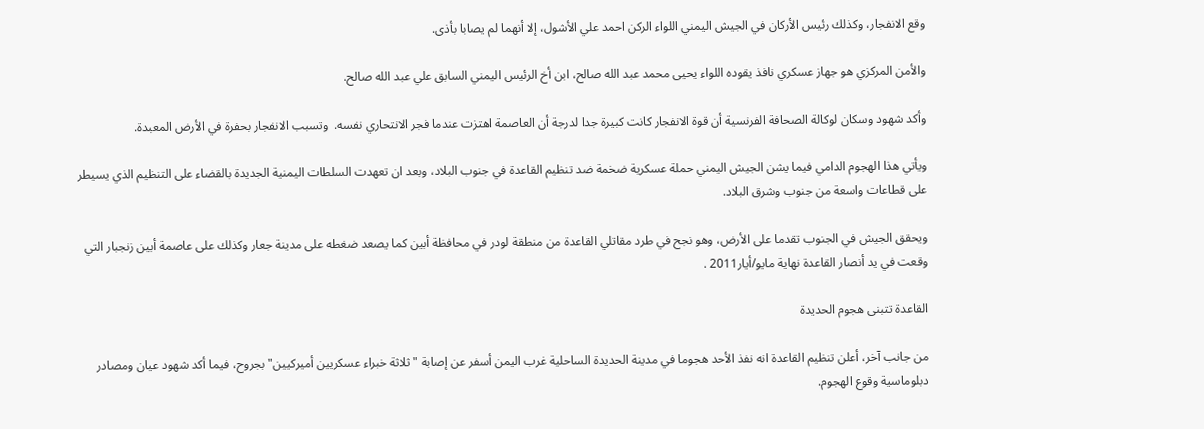وقع الانفجار، وكذلك رئيس الأركان في الجيش اليمني اللواء الركن احمد علي الأشول، إلا أنهما لم يصابا بأذى.

والأمن المركزي هو جهاز عسكري نافذ يقوده اللواء يحيى محمد عبد الله صالح، ابن أخ الرئيس اليمني السابق علي عبد الله صالح.

وأكد شهود وسكان لوكالة الصحافة الفرنسية أن قوة الانفجار كانت كبيرة جدا لدرجة أن العاصمة اهتزت عندما فجر الانتحاري نفسه.  وتسبب الانفجار بحفرة في الأرض المعبدة.

ويأتي هذا الهجوم الدامي فيما يشن الجيش اليمني حملة عسكرية ضخمة ضد تنظيم القاعدة في جنوب البلاد، وبعد ان تعهدت السلطات اليمنية الجديدة بالقضاء على التنظيم الذي يسيطر على قطاعات واسعة من جنوب وشرق البلاد.

ويحقق الجيش في الجنوب تقدما على الأرض، وهو نجح في طرد مقاتلي القاعدة من منطقة لودر في محافظة أبين كما يصعد ضغطه على مدينة جعار وكذلك على عاصمة أبين زنجبار التي وقعت في يد أنصار القاعدة نهاية مايو/أيار2011 .

القاعدة تتبنى هجوم الحديدة

من جانب آخر، أعلن تنظيم القاعدة انه نفذ الأحد هجوما في مدينة الحديدة الساحلية غرب اليمن أسفر عن إصابة "ثلاثة خبراء عسكريين أميركيين" بجروح، فيما أكد شهود عيان ومصادر دبلوماسية وقوع الهجوم.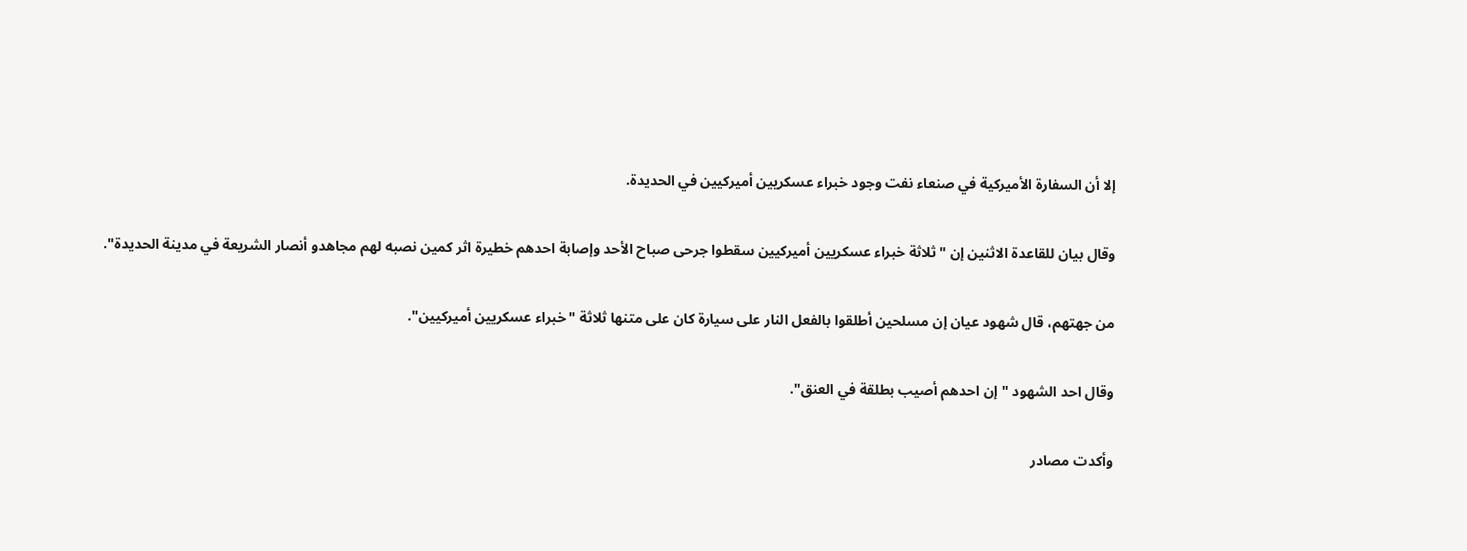إلا أن السفارة الأميركية في صنعاء نفت وجود خبراء عسكريين أميركيين في الحديدة.

وقال بيان للقاعدة الاثنين إن "ثلاثة خبراء عسكريين أميركيين سقطوا جرحى صباح الأحد وإصابة احدهم خطيرة اثر كمين نصبه لهم مجاهدو أنصار الشريعة في مدينة الحديدة".

من جهتهم، قال شهود عيان إن مسلحين أطلقوا بالفعل النار على سيارة كان على متنها ثلاثة "خبراء عسكريين أميركيين".

وقال احد الشهود "إن احدهم أصيب بطلقة في العنق".

وأكدت مصادر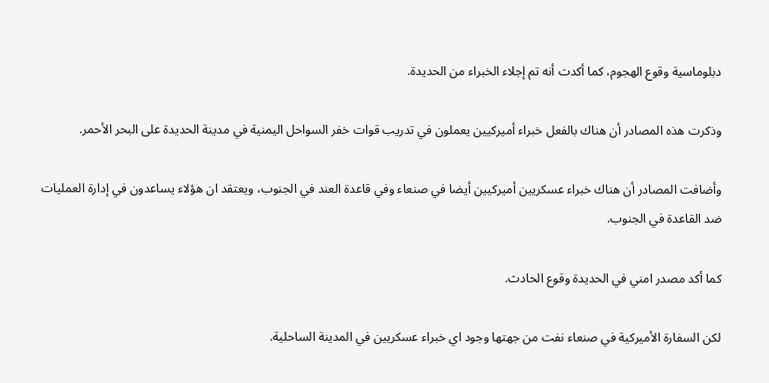دبلوماسية وقوع الهجوم، كما أكدت أنه تم إجلاء الخبراء من الحديدة.

وذكرت هذه المصادر أن هناك بالفعل خبراء أميركيين يعملون في تدريب قوات خفر السواحل اليمنية في مدينة الحديدة على البحر الأحمر.

وأضافت المصادر أن هناك خبراء عسكريين أميركيين أيضا في صنعاء وفي قاعدة العند في الجنوب، ويعتقد ان هؤلاء يساعدون في إدارة العمليات ضد القاعدة في الجنوب.

كما أكد مصدر امني في الحديدة وقوع الحادث.

لكن السفارة الأميركية في صنعاء نفت من جهتها وجود اي خبراء عسكريين في المدينة الساحلية.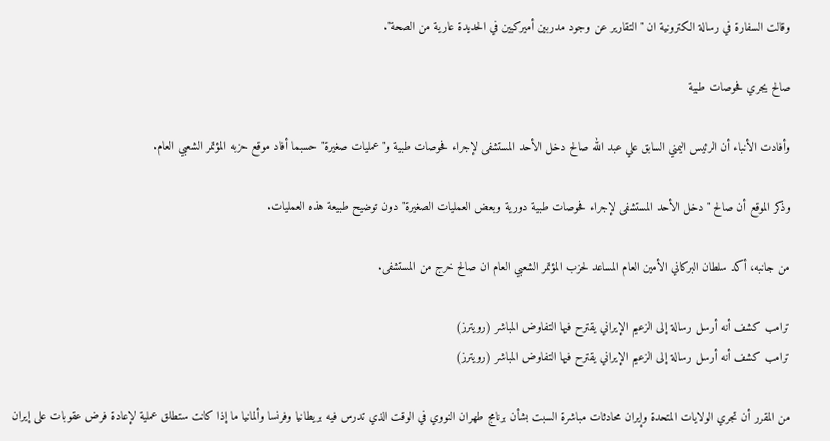وقالت السفارة في رسالة الكترونية ان "التقارير عن وجود مدربين أميركيين في الحديدة عارية من الصحة".

صالح يجري فحوصات طبية

وأفادت الأنباء أن الرئيس اليمني السابق علي عبد الله صالح دخل الأحد المستشفى لإجراء فحوصات طبية و"عمليات صغيرة" حسبما أفاد موقع حزبه المؤتمر الشعبي العام.

وذكر الموقع أن صالح "دخل الأحد المستشفى لإجراء فحوصات طبية دورية وبعض العمليات الصغيرة" دون توضيح طبيعة هذه العمليات.

من جانبه، أكد سلطان البركاني الأمين العام المساعد لحزب المؤتمر الشعبي العام ان صالح خرج من المستشفى.

ترامب كشف أنه أرسل رسالة إلى الزعيم الإيراني يقترح فيها التفاوض المباشر (رويترز)
ترامب كشف أنه أرسل رسالة إلى الزعيم الإيراني يقترح فيها التفاوض المباشر (رويترز)

من المقرر أن تجري الولايات المتحدة وإيران محادثات مباشرة السبت بشأن برنامج طهران النووي في الوقت الذي تدرس فيه بريطانيا وفرنسا وألمانيا ما إذا كانت ستطلق عملية لإعادة فرض عقوبات على إيران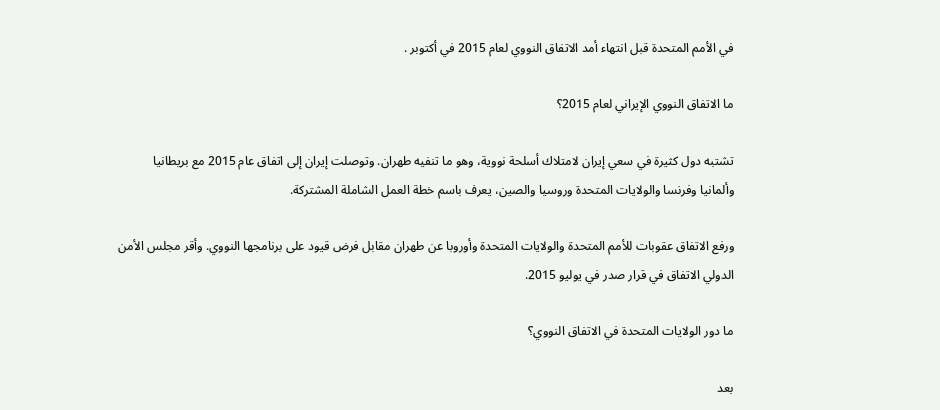في الأمم المتحدة قبل انتهاء أمد الاتفاق النووي لعام 2015 في أكتوبر .

ما الاتفاق النووي الإيراني لعام 2015؟

تشتبه دول كثيرة في سعي إيران لامتلاك أسلحة نووية، وهو ما تنفيه طهران. وتوصلت إيران إلى اتفاق عام 2015 مع بريطانيا وألمانيا وفرنسا والولايات المتحدة وروسيا والصين، يعرف باسم خطة العمل الشاملة المشتركة.

ورفع الاتفاق عقوبات للأمم المتحدة والولايات المتحدة وأوروبا عن طهران مقابل فرض قيود على برنامجها النووي. وأقر مجلس الأمن الدولي الاتفاق في قرار صدر في يوليو 2015.

ما دور الولايات المتحدة في الاتفاق النووي؟

بعد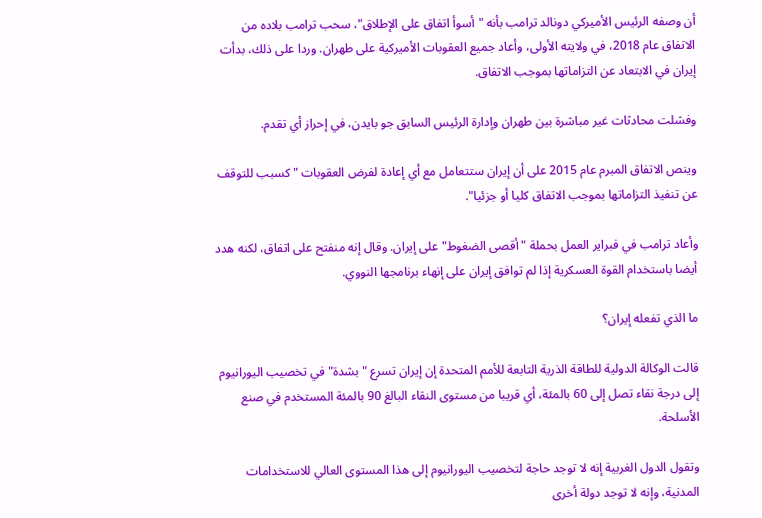أن وصفه الرئيس الأميركي دونالد ترامب بأنه "أسوأ اتفاق على الإطلاق"، سحب ترامب بلاده من الاتفاق عام 2018، في ولايته الأولى، وأعاد جميع العقوبات الأميركية على طهران. وردا على ذلك، بدأت إيران في الابتعاد عن التزاماتها بموجب الاتفاق.

وفشلت محادثات غير مباشرة بين طهران وإدارة الرئيس السابق جو بايدن، في إحراز أي تقدم.

وينص الاتفاق المبرم عام 2015 على أن إيران ستتعامل مع أي إعادة لفرض العقوبات "كسبب للتوقف عن تنفيذ التزاماتها بموجب الاتفاق كليا أو جزئيا".

وأعاد ترامب في فبراير العمل بحملة "أقصى الضغوط" على إيران. وقال إنه منفتح على اتفاق، لكنه هدد أيضا باستخدام القوة العسكرية إذا لم توافق إيران على إنهاء برنامجها النووي.

ما الذي تفعله إيران؟

قالت الوكالة الدولية للطاقة الذرية التابعة للأمم المتحدة إن إيران تسرع "بشدة" في تخصيب اليورانيوم إلى درجة نقاء تصل إلى 60 بالمئة، أي قريبا من مستوى النقاء البالغ 90 بالمئة المستخدم في صنع الأسلحة.

وتقول الدول الغربية إنه لا توجد حاجة لتخصيب اليورانيوم إلى هذا المستوى العالي للاستخدامات المدنية، وإنه لا توجد دولة أخرى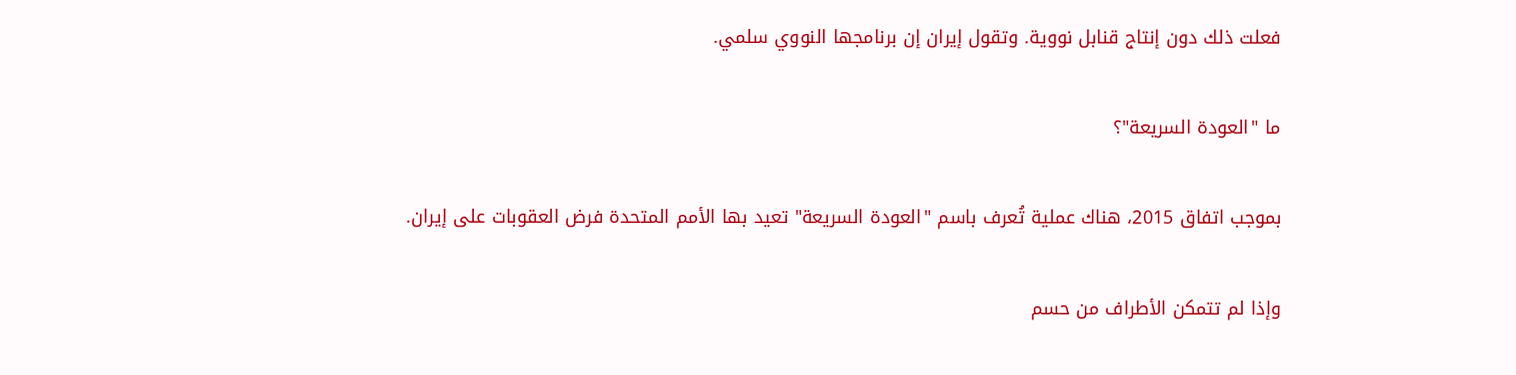فعلت ذلك دون إنتاج قنابل نووية. وتقول إيران إن برنامجها النووي سلمي.

ما "العودة السريعة"؟

بموجب اتفاق 2015، هناك عملية تُعرف باسم "العودة السريعة" تعيد بها الأمم المتحدة فرض العقوبات على إيران.

وإذا لم تتمكن الأطراف من حسم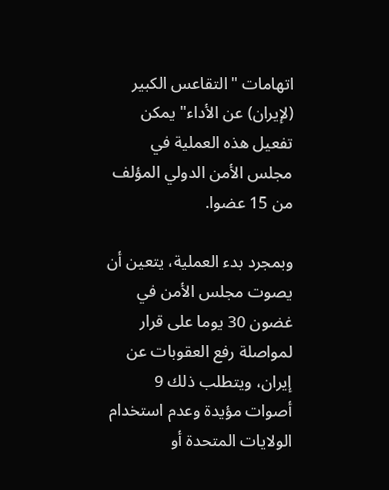اتهامات "التقاعس الكبير (لإيران) عن الأداء" يمكن تفعيل هذه العملية في مجلس الأمن الدولي المؤلف من 15 عضوا.

وبمجرد بدء العملية، يتعين أن يصوت مجلس الأمن في غضون 30 يوما على قرار لمواصلة رفع العقوبات عن إيران، ويتطلب ذلك 9 أصوات مؤيدة وعدم استخدام الولايات المتحدة أو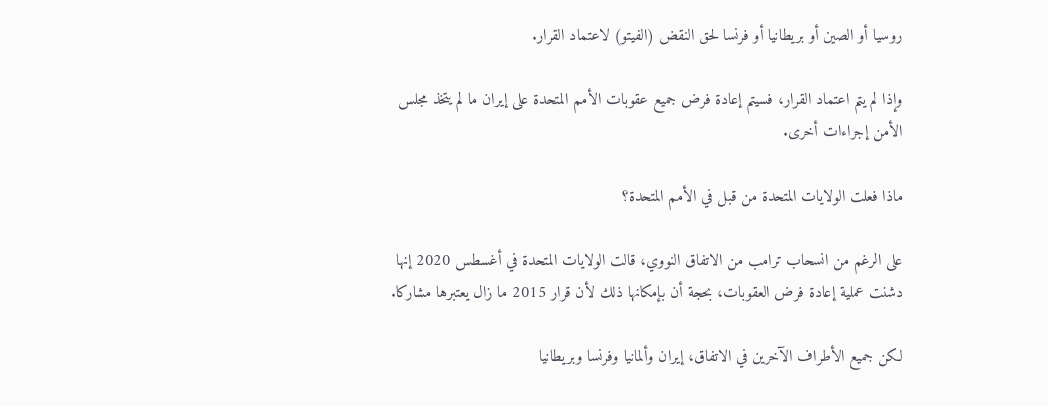روسيا أو الصين أو بريطانيا أو فرنسا لحق النقض (الفيتو) لاعتماد القرار.

وإذا لم يتم اعتماد القرار، فسيتم إعادة فرض جميع عقوبات الأمم المتحدة على إيران ما لم يتخذ مجلس الأمن إجراءات أخرى.

ماذا فعلت الولايات المتحدة من قبل في الأمم المتحدة؟

على الرغم من انسحاب ترامب من الاتفاق النووي، قالت الولايات المتحدة في أغسطس 2020 إنها دشنت عملية إعادة فرض العقوبات، بحجة أن بإمكانها ذلك لأن قرار 2015 ما زال يعتبرها مشاركا.

لكن جميع الأطراف الآخرين في الاتفاق، إيران وألمانيا وفرنسا وبريطانيا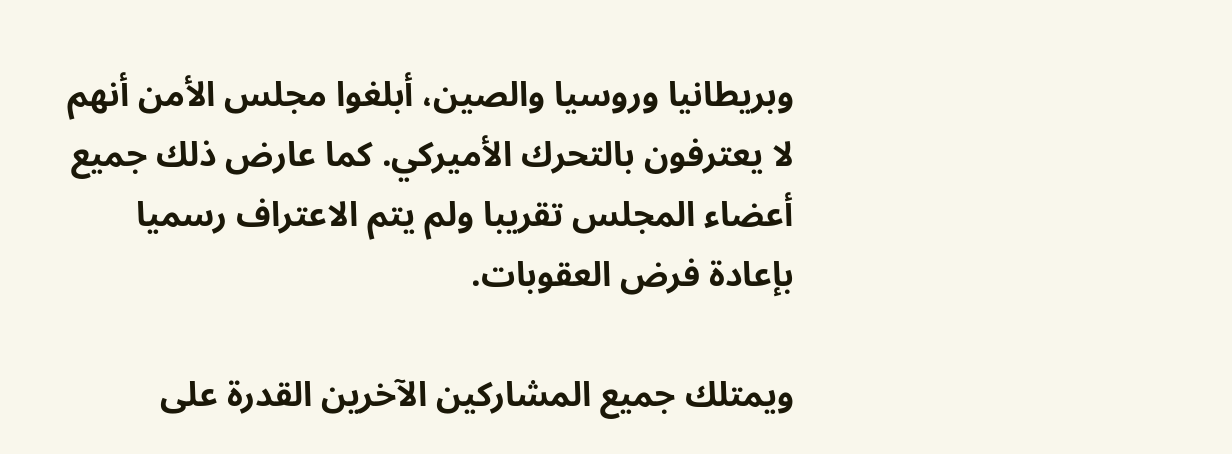وبريطانيا وروسيا والصين، أبلغوا مجلس الأمن أنهم لا يعترفون بالتحرك الأميركي. كما عارض ذلك جميع أعضاء المجلس تقريبا ولم يتم الاعتراف رسميا بإعادة فرض العقوبات.

ويمتلك جميع المشاركين الآخرين القدرة على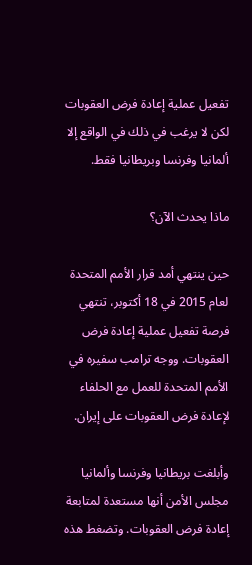تفعيل عملية إعادة فرض العقوبات لكن لا يرغب في ذلك في الواقع إلا ألمانيا وفرنسا وبريطانيا فقط.

ماذا يحدث الآن؟

حين ينتهي أمد قرار الأمم المتحدة لعام 2015 في 18 أكتوبر، تنتهي فرصة تفعيل عملية إعادة فرض العقوبات. ووجه ترامب سفيره في الأمم المتحدة للعمل مع الحلفاء لإعادة فرض العقوبات على إيران.

وأبلغت بريطانيا وفرنسا وألمانيا مجلس الأمن أنها مستعدة لمتابعة إعادة فرض العقوبات. وتضغط هذه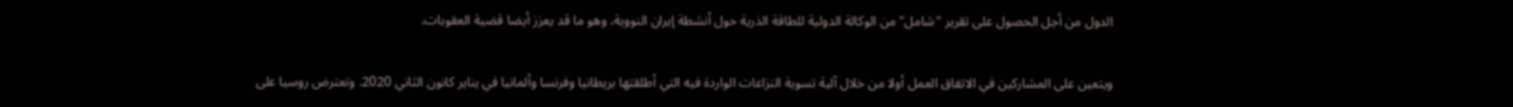الدول من أجل الحصول على تقرير "شامل" من الوكالة الدولية للطاقة الذرية حول أنشطة إيران النووية، وهو ما قد يعزز أيضا قضية العقوبات.

ويتعين على المشاركين في الاتفاق العمل أولا من خلال آلية تسوية النزاعات الواردة فيه التي أطلقتها بريطانيا وفرنسا وألمانيا في يناير كانون الثاني 2020. وتعترض روسيا على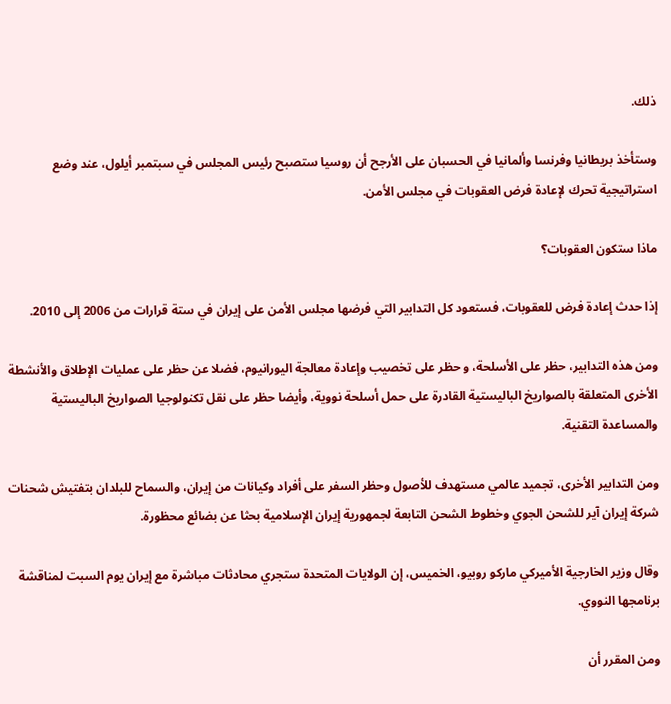ذلك.

وستأخذ بريطانيا وفرنسا وألمانيا في الحسبان على الأرجح أن روسيا ستصبح رئيس المجلس في سبتمبر أيلول، عند وضع استراتيجية تحرك لإعادة فرض العقوبات في مجلس الأمن.

ماذا ستكون العقوبات؟

إذا حدث إعادة فرض للعقوبات، فستعود كل التدابير التي فرضها مجلس الأمن على إيران في ستة قرارات من 2006 إلى 2010.

ومن هذه التدابير، حظر على الأسلحة، و حظر على تخصيب وإعادة معالجة اليورانيوم، فضلا عن حظر على عمليات الإطلاق والأنشطة الأخرى المتعلقة بالصواريخ الباليستية القادرة على حمل أسلحة نووية، وأيضا حظر على نقل تكنولوجيا الصواريخ الباليستية والمساعدة التقنية.

ومن التدابير الأخرى، تجميد عالمي مستهدف للأصول وحظر السفر على أفراد وكيانات من إيران، والسماح للبلدان بتفتيش شحنات شركة إيران آير للشحن الجوي وخطوط الشحن التابعة لجمهورية إيران الإسلامية بحثا عن بضائع محظورة.

وقال وزير الخارجية الأميركي ماركو روبيو، الخميس، إن الولايات المتحدة ستجري محادثات مباشرة مع إيران يوم السبت لمناقشة برنامجها النووي.

ومن المقرر أن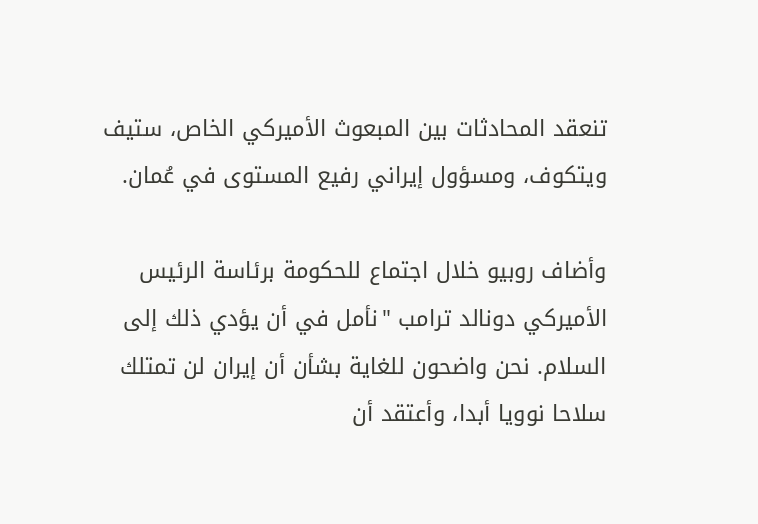تنعقد المحادثات بين المبعوث الأميركي الخاص، ستيف ويتكوف، ومسؤول إيراني رفيع المستوى في عُمان.

وأضاف روبيو خلال اجتماع للحكومة برئاسة الرئيس الأميركي دونالد ترامب "نأمل في أن يؤدي ذلك إلى السلام. نحن واضحون للغاية بشأن أن إيران لن تمتلك سلاحا نوويا أبدا، وأعتقد أن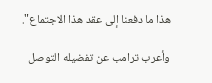هذا ما دفعنا إلى عقد هذا الاجتماع".

وأعرب ترامب عن تفضيله التوصل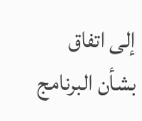إلى اتفاق بشأن البرنامج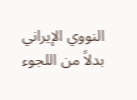النووي الإيراني بدلاً من اللجوء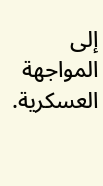إلى المواجهة العسكرية.